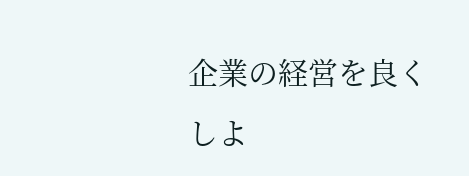企業の経営を良くしよ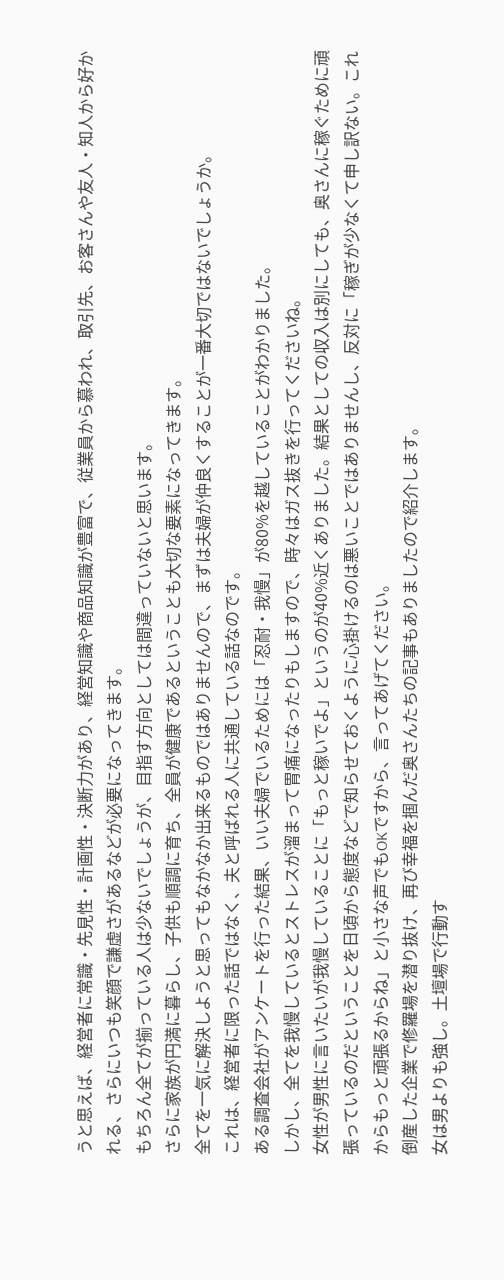うと思えば、経営者に常識・先見性・計画性・決断力があり、経営知識や商品知識が豊富で、従業員から慕われ、取引先、お客さんや友人・知人から好かれる、さらにいつも笑顔で謙虚さがあるなどが必要になってきます。
もちろん全てが揃っている人は少ないでしょうが、目指す方向としては間違っていないと思います。
さらに家族が円満に暮らし、子供も順調に育ち、全員が健康であるということも大切な要素になってきます。
全てを一気に解決しようと思ってもなかなか出来るものではありませんので、まずは夫婦が仲良くすることが一番大切ではないでしょうか。
これは、経営者に限った話ではなく、夫と呼ばれる人に共通している話なのです。
ある調査会社がアンケートを行った結果、いい夫婦でいるためには「忍耐・我慢」が80%を越していることがわかりました。
しかし、全てを我慢しているとストレスが溜まって胃痛になったりもしますので、時々はガス抜きを行ってくださいね。
女性が男性に言いたいが我慢していることに「もっと稼いでよ」というのが40%近くありました。結果としての収入は別にしても、奥さんに稼ぐために頑張っているのだということを日頃から態度などで知らせておくように心掛けるのは悪いことではありませんし、反対に「稼ぎが少なくて申し訳ない。これからもっと頑張るからね」と小さな声でもOKですから、言ってあげてください。
倒産した企業で修羅場を潜り抜け、再び幸福を掴んだ奥さんたちの記事もありましたので紹介します。
女は男よりも強し。土壇場で行動す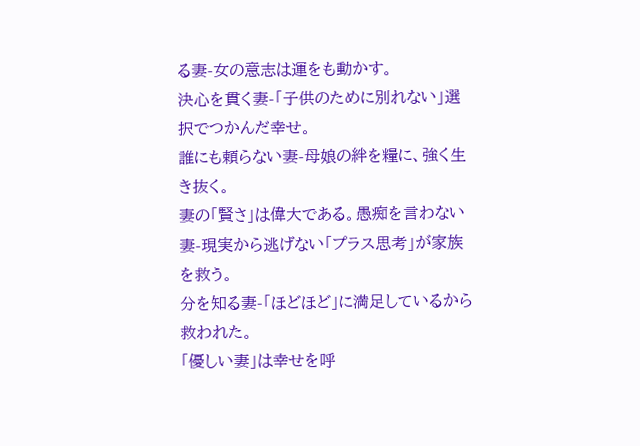る妻-女の意志は運をも動かす。
決心を貫く妻-「子供のために別れない」選択でつかんだ幸せ。
誰にも頼らない妻-母娘の絆を糧に、強く生き抜く。
妻の「賢さ」は偉大である。愚痴を言わない妻-現実から逃げない「プラス思考」が家族を救う。
分を知る妻-「ほどほど」に満足しているから救われた。
「優しい妻」は幸せを呼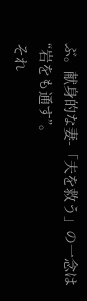ぶ。献身的な妻-「夫を救う」の一念は“岩をも通す”。
それ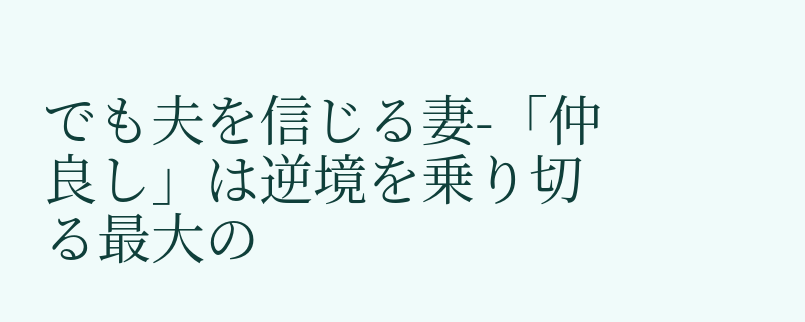でも夫を信じる妻-「仲良し」は逆境を乗り切る最大の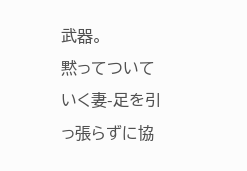武器。
黙ってついていく妻-足を引っ張らずに協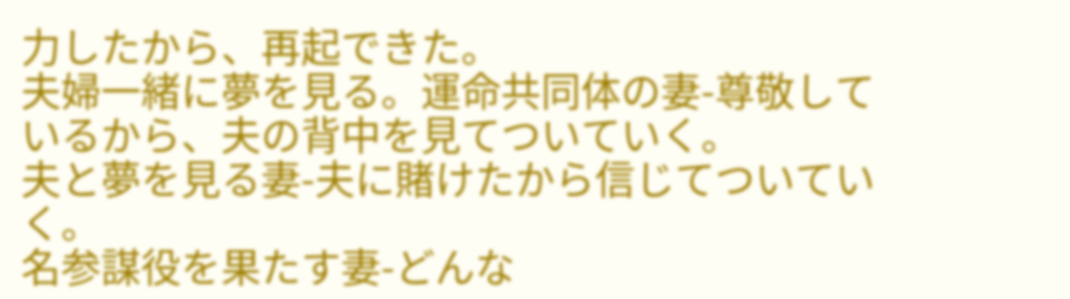力したから、再起できた。
夫婦一緒に夢を見る。運命共同体の妻-尊敬しているから、夫の背中を見てついていく。
夫と夢を見る妻-夫に賭けたから信じてついていく。
名参謀役を果たす妻-どんな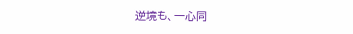逆境も、一心同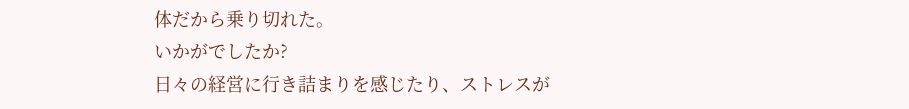体だから乗り切れた。
いかがでしたか?
日々の経営に行き詰まりを感じたり、ストレスが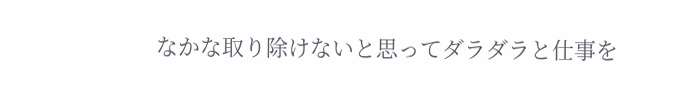なかな取り除けないと思ってダラダラと仕事を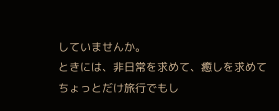していませんか。
ときには、非日常を求めて、癒しを求めてちょっとだけ旅行でもし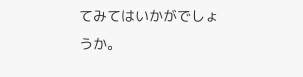てみてはいかがでしょうか。